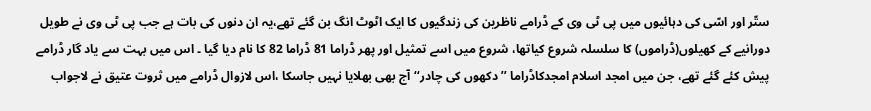ستّر اور اسّی کی دہائیوں میں پی ٹی وی کے ڈرامے ناظرین کی زندگیوں کا ایک اٹوٹ انگ بن گئے تھے،یہ ان دنوں کی بات ہے جب پی ٹی وی نے طویل دورانیے کے کھیلوں(ڈراموں) کا سلسلہ شروع کیاتھا، شروع میں اسے تمثیل اور پھر ڈراما 81 ڈراما 82 کا نام دیا گیا ۔ اس میں بہت سے یاد گار ڈرامے پیش کئے گئے تھے، جن میں امجد اسلام امجدکاڈراما ’’دکھوں کی چادر‘‘آج بھی بھلایا نہیں جاسکا ،اس لازوال ڈرامے میں ثروت عتیق نے لاجواب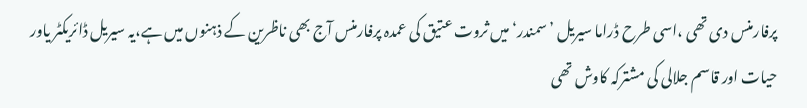پرفارمنس دی تھی ،اسی طرح ڈراما سیریل ’سمندر‘ میں ثروت عتیق کی عمدہ پرفارمنس آج بھی ناظرین کے ذہنوں میں ہے،یہ سیریل ڈائریکٹر یاور حیات اور قاسم جلالی کی مشترکہ کاوش تھی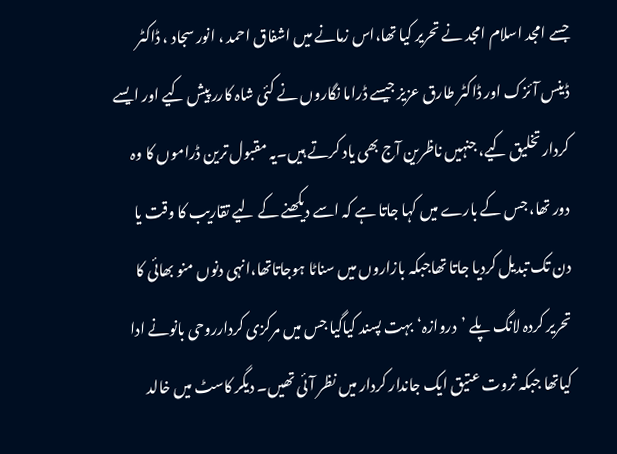جسے امجد اسلام امجد نے تحریر کیا تھا،اس زمانے میں اشفاق احمد ، انور سجاد ، ڈاکٹر ڈینس آئزک اور ڈاکٹر طارق عزیز جیسے ڈراما نگاروں نے کئی شاہ کارر پیش کیے اور ایسے کردار تخلیق کیے، جنہیں ناظرین آج بھی یاد کرتے ہیں۔یہ مقبول ترین ڈراموں کا وہ دور تھا، جس کے بارے میں کہا جاتا ہے کہ اسے دیکھنے کے لیے تقاریب کا وقت یا دن تک تبدیل کردیا جاتا تھاجبکہ بازاروں میں سناٹا ہوجاتاتھا،انہی دنوں منو بھائی کا تحریر کردہ لانگ پلے ’دروازہ‘بہت پسند کیاگیا جس میں مرکزی کردارروحی بانونے ادا کیاتھا جبکہ ثروت عتیق ایک جاندار کردار میں نظر آئی تھیں۔ دیگر کاسٹ میں خالد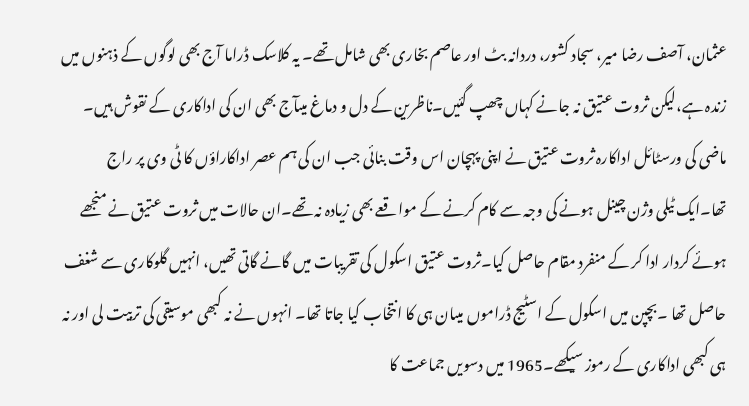عثمان، آصف رضا میر، سجاد کشور، دردانہ بٹ اور عاصم بخاری بھی شامل تھے۔ یہ کلاسک ڈراما آج بھی لوگوں کے ذہنوں میں زندہ ہے،لیکن ثروت عتیق نہ جانے کہاں چھپ گئیں۔ناظرین کے دل و دماغ میںآج بھی ان کی اداکاری کے نقوش ہیں۔
ماضی کی ورسٹائل اداکارہ ثروت عتیق نے اپنی پہچان اس وقت بنائی جب ان کی ہم عصر اداکاراؤں کا ٹی وی پر راج تھا۔ایک ٹیلی وژن چینل ہونے کی وجہ سے کام کرنے کے مواقعے بھی زیادہ نہ تھے۔ان حالات میں ثروت عتیق نے منجھے ہوئے کردار ادا کر کے منفرد مقام حاصل کیا۔ثروت عتیق اسکول کی تقریبات میں گانے گاتی تھیں، انہیں گلوکاری سے شغف حاصل تھا ۔بچپن میں اسکول کے اسٹیج ڈراموں میںان ہی کا انتخاب کیا جاتا تھا۔ انہوں نے نہ کبھی موسیقی کی تربیت لی اور نہ ہی کبھی اداکاری کے رموز سیکھے۔1965 میں دسویں جماعت کا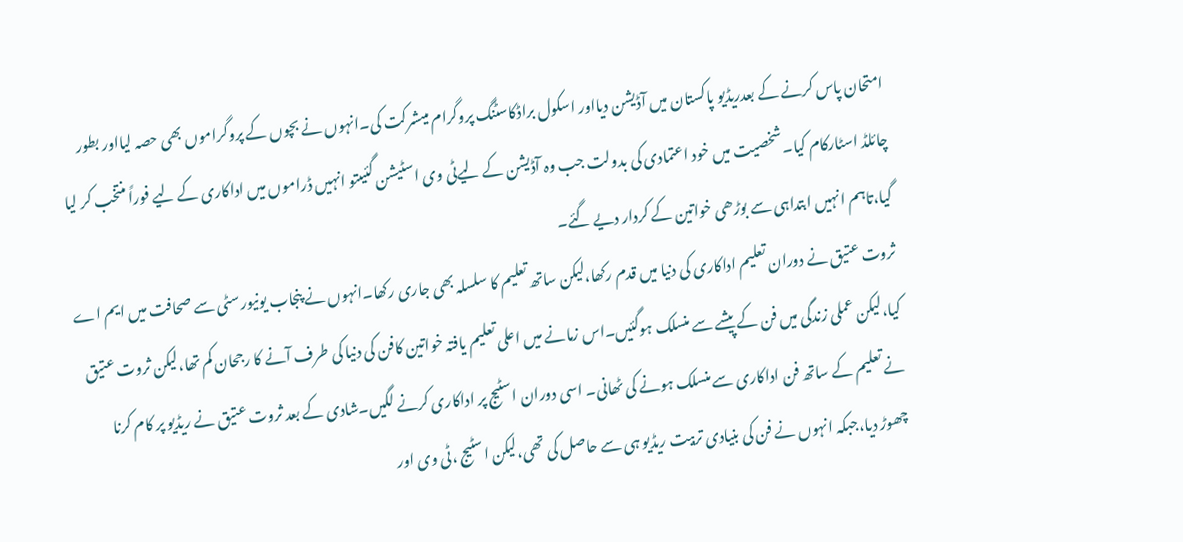امتحان پاس کرنے کے بعدریڈیو پاکستان میں آڈیشن دیااور اسکول براڈکاسٹنگ پروگرام میںشرکت کی۔انہوں نے بچوں کے پروگراموں بھی حصہ لیااور بطور چائلڈ اسٹارکام کیا۔شخصیت میں خود اعتمادی کی بدولت جب وہ آڈیشن کے لیےٹی وی اسٹیشن گئیںتو انہیں ڈراموں میں اداکاری کے لیے فوراً منتخب کر لیا گیا،تاہم انہیں ابتداہی سے بوڑھی خواتین کے کردار دیے گئے۔
ثروت عتیق نے دوران تعلیم اداکاری کی دنیا میں قدم رکھا،لیکن ساتھ تعلیم کا سلسلہ بھی جاری رکھا۔انہوں نے پنجاب یونیورسٹی سے صحافت میں ایم اے کیا،لیکن عملی زندگی میں فن کے پیشے سے منسلک ہوگئیں۔اس زمانے میں اعلی تعلیم یافتہ خواتین کافن کی دنیا کی طرف آنے کا رجحان کم تھا،لیکن ثروت عتیق نے تعلیم کے ساتھ فن اداکاری سے منسلک ہونے کی ٹھانی۔ اسی دوران اسٹیج پر اداکاری کرنے لگیں۔شادی کے بعد ثروت عتیق نے ریڈیو پر کام کرنا چھوڑ دیا،جبکہ انہوں نے فن کی بنیادی تربیت ریڈیو ہی سے حاصل کی تھی،لیکن اسٹیج ،ٹی وی اور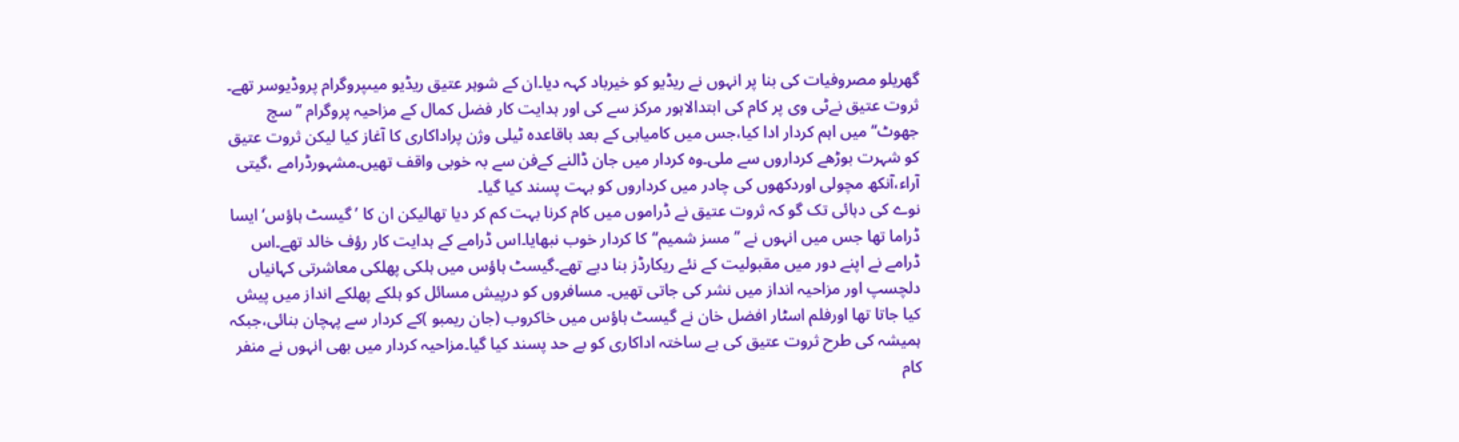گھریلو مصروفیات کی بنا پر انہوں نے ریڈیو کو خیرباد کہہ دیا۔ان کے شوہر عتیق ریڈیو میںپروگرام پروڈیوسر تھے۔ ثروت عتیق نےٹی وی پر کام کی ابتدالاہور مرکز سے کی اور ہدایت کار فضل کمال کے مزاحیہ پروگرام ’’سچ جھوٹ‘‘میں اہم کردار ادا کیا،جس میں کامیابی کے بعد باقاعدہ ٹیلی وژن پراداکاری کا آغاز کیا لیکن ثروت عتیق کو شہرت بوڑھے کرداروں سے ملی۔وہ کردار میں جان ڈالنے کےفن سے بہ خوبی واقف تھیں۔مشہورڈرامے ،گیتی آراء،آنکھ مچولی اوردکھوں کی چادر میں کرداروں کو بہت پسند کیا گیا۔
نوے کی دہائی تک گو کہ ثروت عتیق نے ڈراموں میں کام کرنا بہت کم کر دیا تھالیکن ان کا ’گیسٹ ہاؤس‘ ایسا ڈراما تھا جس میں انہوں نے ’’مسز شمیم‘‘کا کردار خوب نبھایا۔اس ڈرامے کے ہدایت کار رؤف خالد تھے۔اس ڈرامے نے اپنے دور میں مقبولیت کے نئے ریکارڈز بنا دیے تھے۔گیسٹ ہاؤس میں ہلکی پھلکی معاشرتی کہانیاں دلچسپ اور مزاحیہ انداز میں نشر کی جاتی تھیں۔ مسافروں کو درپیش مسائل کو ہلکے پھلکے انداز میں پیش کیا جاتا تھا اورفلم اسٹار افضل خان نے گیسٹ ہاؤس میں خاکروب (جان ریمبو )کے کردار سے پہچان بنائی،جبکہ ہمیشہ کی طرح ثروت عتیق کی بے ساختہ اداکاری کو بے حد پسند کیا گیا۔مزاحیہ کردار میں بھی انہوں نے منفر کام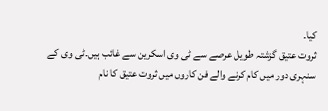کیا۔
ثروت عتیق گزشتہ طویل عرصے سے ٹی وی اسکرین سے غائب ہیں۔ٹی وی کے سنہری دور میں کام کرنے والے فن کاروں میں ثروت عتیق کا نام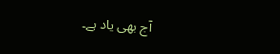آج بھی یاد ہے۔